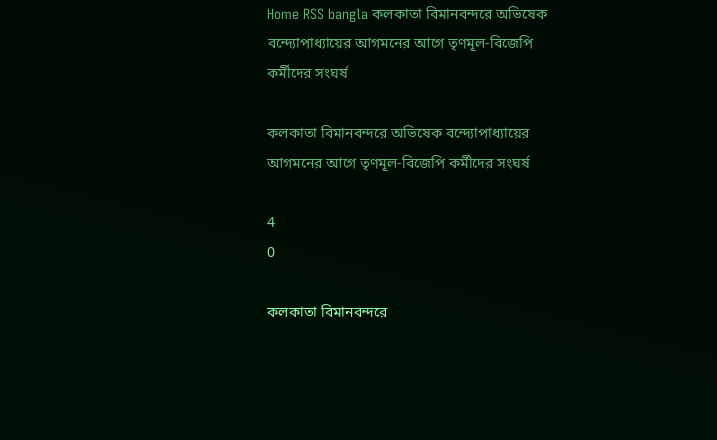Home RSS bangla কলকাতা বিমানবন্দরে অভিষেক বন্দ্যোপাধ্যায়ের আগমনের আগে তৃণমূল-বিজেপি কর্মীদের সংঘর্ষ

কলকাতা বিমানবন্দরে অভিষেক বন্দ্যোপাধ্যায়ের আগমনের আগে তৃণমূল-বিজেপি কর্মীদের সংঘর্ষ

4
0

কলকাতা বিমানবন্দরে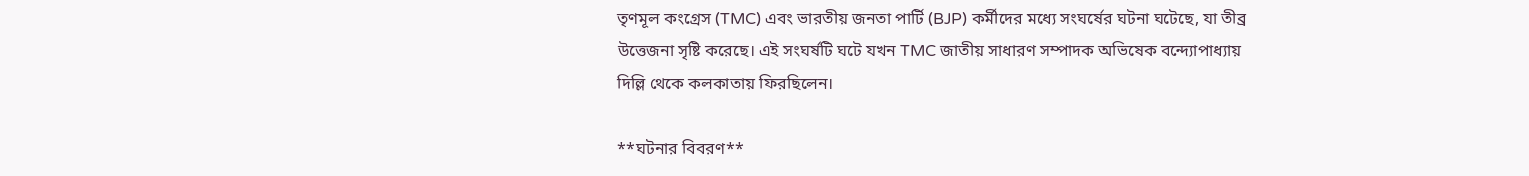তৃণমূল কংগ্রেস (TMC) এবং ভারতীয় জনতা পার্টি (BJP) কর্মীদের মধ্যে সংঘর্ষের ঘটনা ঘটেছে, যা তীব্র উত্তেজনা সৃষ্টি করেছে। এই সংঘর্ষটি ঘটে যখন TMC জাতীয় সাধারণ সম্পাদক অভিষেক বন্দ্যোপাধ্যায় দিল্লি থেকে কলকাতায় ফিরছিলেন।

**ঘটনার বিবরণ**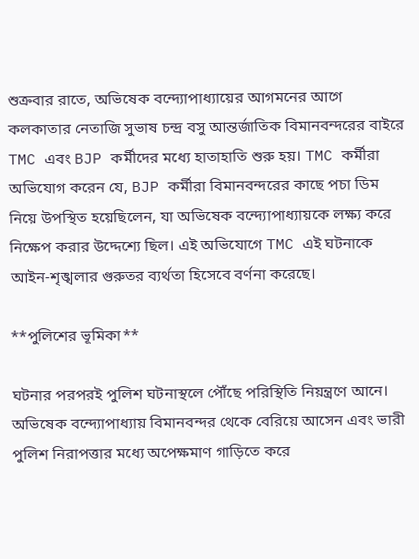শুক্রবার রাতে, অভিষেক বন্দ্যোপাধ্যায়ের আগমনের আগে কলকাতার নেতাজি সুভাষ চন্দ্র বসু আন্তর্জাতিক বিমানবন্দরের বাইরে TMC এবং BJP কর্মীদের মধ্যে হাতাহাতি শুরু হয়। TMC কর্মীরা অভিযোগ করেন যে, BJP কর্মীরা বিমানবন্দরের কাছে পচা ডিম নিয়ে উপস্থিত হয়েছিলেন, যা অভিষেক বন্দ্যোপাধ্যায়কে লক্ষ্য করে নিক্ষেপ করার উদ্দেশ্যে ছিল। এই অভিযোগে TMC এই ঘটনাকে আইন-শৃঙ্খলার গুরুতর ব্যর্থতা হিসেবে বর্ণনা করেছে।

**পুলিশের ভূমিকা**

ঘটনার পরপরই পুলিশ ঘটনাস্থলে পৌঁছে পরিস্থিতি নিয়ন্ত্রণে আনে। অভিষেক বন্দ্যোপাধ্যায় বিমানবন্দর থেকে বেরিয়ে আসেন এবং ভারী পুলিশ নিরাপত্তার মধ্যে অপেক্ষমাণ গাড়িতে করে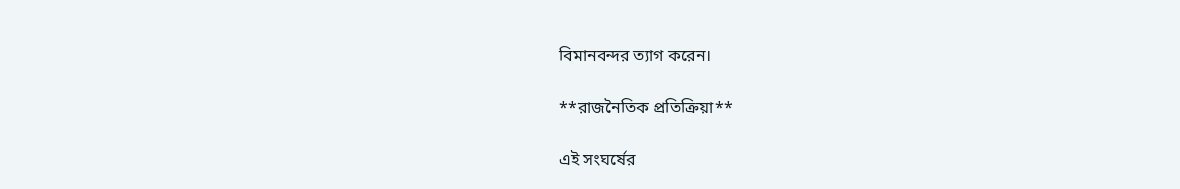বিমানবন্দর ত্যাগ করেন।

**রাজনৈতিক প্রতিক্রিয়া**

এই সংঘর্ষের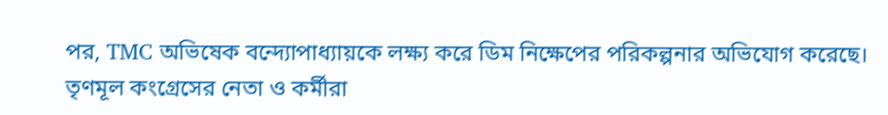পর, TMC অভিষেক বন্দ্যোপাধ্যায়কে লক্ষ্য করে ডিম নিক্ষেপের পরিকল্পনার অভিযোগ করেছে। তৃণমূল কংগ্রেসের নেতা ও কর্মীরা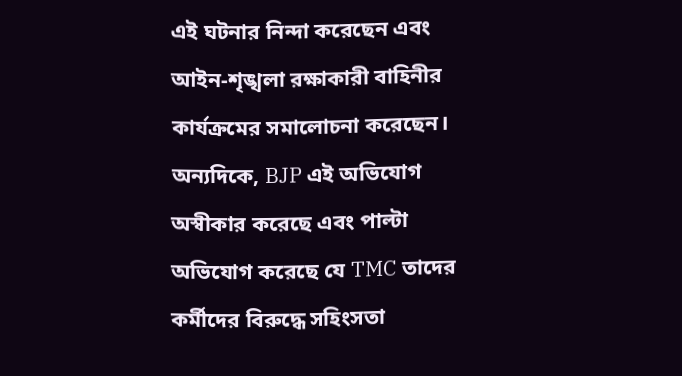এই ঘটনার নিন্দা করেছেন এবং আইন-শৃঙ্খলা রক্ষাকারী বাহিনীর কার্যক্রমের সমালোচনা করেছেন। অন্যদিকে, BJP এই অভিযোগ অস্বীকার করেছে এবং পাল্টা অভিযোগ করেছে যে TMC তাদের কর্মীদের বিরুদ্ধে সহিংসতা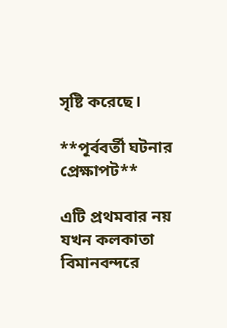সৃষ্টি করেছে।

**পূর্ববর্তী ঘটনার প্রেক্ষাপট**

এটি প্রথমবার নয় যখন কলকাতা বিমানবন্দরে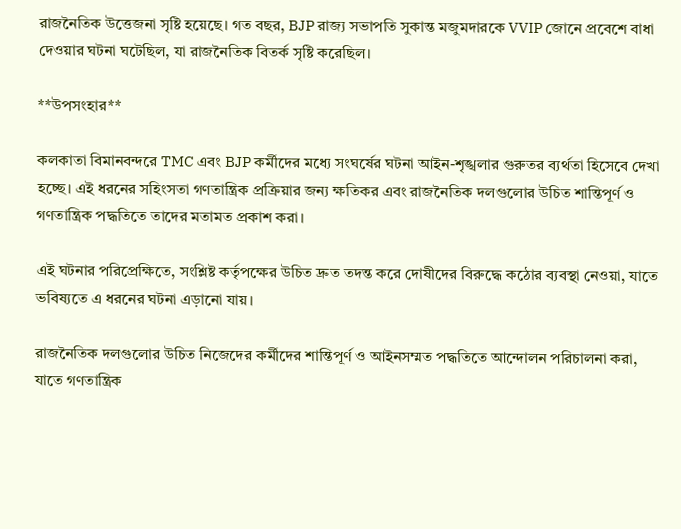রাজনৈতিক উত্তেজনা সৃষ্টি হয়েছে। গত বছর, BJP রাজ্য সভাপতি সুকান্ত মজুমদারকে VVIP জোনে প্রবেশে বাধা দেওয়ার ঘটনা ঘটেছিল, যা রাজনৈতিক বিতর্ক সৃষ্টি করেছিল।

**উপসংহার**

কলকাতা বিমানবন্দরে TMC এবং BJP কর্মীদের মধ্যে সংঘর্ষের ঘটনা আইন-শৃঙ্খলার গুরুতর ব্যর্থতা হিসেবে দেখা হচ্ছে। এই ধরনের সহিংসতা গণতান্ত্রিক প্রক্রিয়ার জন্য ক্ষতিকর এবং রাজনৈতিক দলগুলোর উচিত শান্তিপূর্ণ ও গণতান্ত্রিক পদ্ধতিতে তাদের মতামত প্রকাশ করা।

এই ঘটনার পরিপ্রেক্ষিতে, সংশ্লিষ্ট কর্তৃপক্ষের উচিত দ্রুত তদন্ত করে দোষীদের বিরুদ্ধে কঠোর ব্যবস্থা নেওয়া, যাতে ভবিষ্যতে এ ধরনের ঘটনা এড়ানো যায়।

রাজনৈতিক দলগুলোর উচিত নিজেদের কর্মীদের শান্তিপূর্ণ ও আইনসম্মত পদ্ধতিতে আন্দোলন পরিচালনা করা, যাতে গণতান্ত্রিক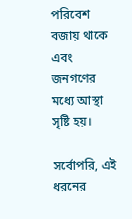পরিবেশ বজায় থাকে এবং জনগণের মধ্যে আস্থা সৃষ্টি হয়।

সর্বোপরি, এই ধরনের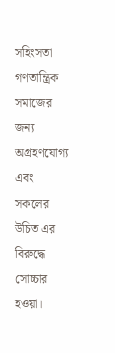সহিংসতা গণতান্ত্রিক সমাজের জন্য অগ্রহণযোগ্য এবং সকলের উচিত এর বিরুদ্ধে সোচ্চার হওয়া।